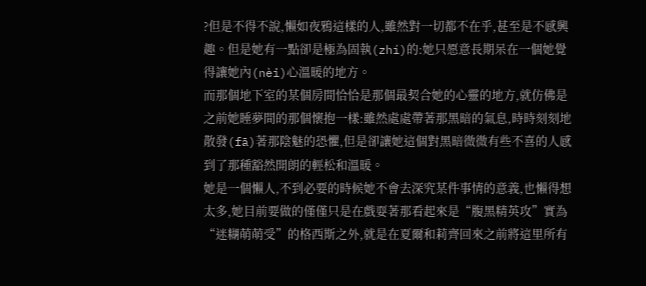?但是不得不說,懶如夜鴉這樣的人,雖然對一切都不在乎,甚至是不感興趣。但是她有一點卻是極為固執(zhí)的:她只愿意長期呆在一個她覺得讓她內(nèi)心溫暖的地方。
而那個地下室的某個房間恰恰是那個最契合她的心靈的地方,就仿佛是之前她睡夢間的那個懷抱一樣:雖然處處帶著那黑暗的氣息,時時刻刻地散發(fā)著那陰魅的恐懼,但是卻讓她這個對黑暗微微有些不喜的人感到了那種豁然開朗的輕松和溫暖。
她是一個懶人,不到必要的時候她不會去深究某件事情的意義,也懶得想太多,她目前要做的僅僅只是在戲耍著那看起來是“腹黑精英攻”實為“迷糊萌萌受”的格西斯之外,就是在夏爾和莉齊回來之前將這里所有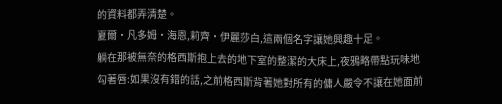的資料都弄清楚。
夏爾·凡多姆·海恩,莉齊·伊麗莎白,這兩個名字讓她興趣十足。
躺在那被無奈的格西斯抱上去的地下室的整潔的大床上,夜鴉略帶點玩味地勾著唇:如果沒有錯的話,之前格西斯背著她對所有的傭人嚴令不讓在她面前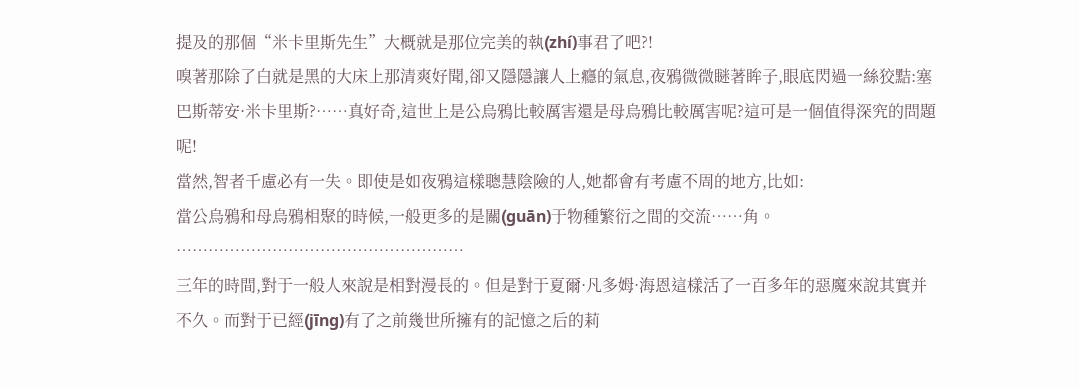提及的那個“米卡里斯先生”大概就是那位完美的執(zhí)事君了吧?!
嗅著那除了白就是黑的大床上那清爽好聞,卻又隱隱讓人上癮的氣息,夜鴉微微瞇著眸子,眼底閃過一絲狡黠:塞巴斯蒂安·米卡里斯?……真好奇,這世上是公烏鴉比較厲害還是母烏鴉比較厲害呢?這可是一個值得深究的問題呢!
當然,智者千慮必有一失。即使是如夜鴉這樣聰慧陰險的人,她都會有考慮不周的地方,比如:
當公烏鴉和母烏鴉相聚的時候,一般更多的是關(guān)于物種繁衍之間的交流……角。
………………………………………………
三年的時間,對于一般人來說是相對漫長的。但是對于夏爾·凡多姆·海恩這樣活了一百多年的惡魔來說其實并不久。而對于已經(jīng)有了之前幾世所擁有的記憶之后的莉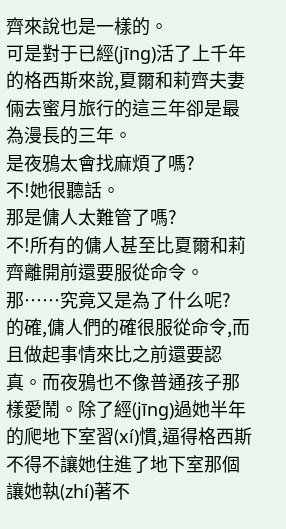齊來說也是一樣的。
可是對于已經(jīng)活了上千年的格西斯來說,夏爾和莉齊夫妻倆去蜜月旅行的這三年卻是最為漫長的三年。
是夜鴉太會找麻煩了嗎?
不!她很聽話。
那是傭人太難管了嗎?
不!所有的傭人甚至比夏爾和莉齊離開前還要服從命令。
那……究竟又是為了什么呢?
的確,傭人們的確很服從命令,而且做起事情來比之前還要認真。而夜鴉也不像普通孩子那樣愛鬧。除了經(jīng)過她半年的爬地下室習(xí)慣,逼得格西斯不得不讓她住進了地下室那個讓她執(zhí)著不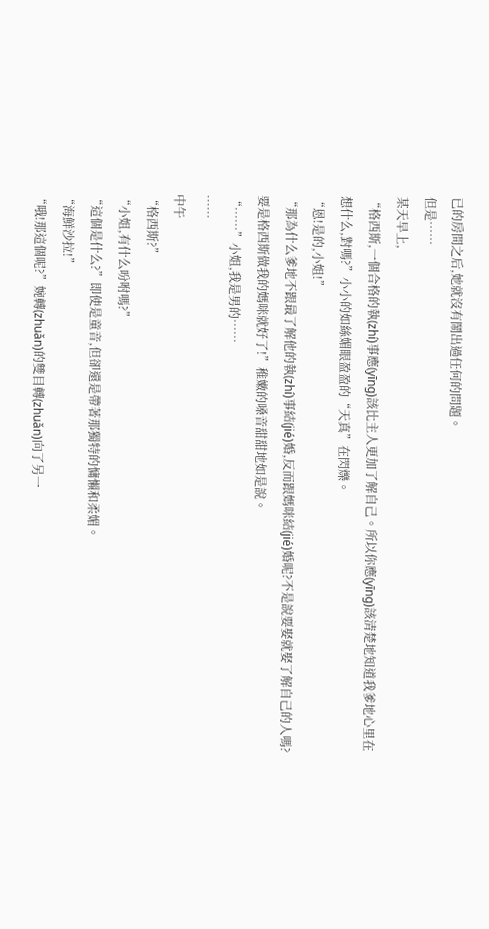已的房間之后,她就沒有鬧出過任何的問題。
但是……
某天早上,
“格西斯,一個合格的執(zhí)事應(yīng)該比主人更加了解自己。所以你應(yīng)該清楚地知道我爹地心里在想什么,對嗎?”小小的如絲媚眼盈盈的“天真”在閃爍。
“恩!是的,小姐!”
“那為什么爹地不跟最了解他的執(zhí)事結(jié)婚,反而跟媽咪結(jié)婚呢?不是說要娶就娶了解自己的人嗎?要是格西斯做我的媽咪就好了!”稚嫩的嗓音甜甜地如是說。
“……”小姐,我是男的……
……
中午
“格西斯?”
“小姐,有什么吩咐嗎?”
“這個是什么?”即使是童音,但卻還是帶著那獨特的慵懶和柔媚。
“海鮮沙拉!”
“哦!那這個呢?”婉轉(zhuǎn)的雙目轉(zhuǎn)向了另一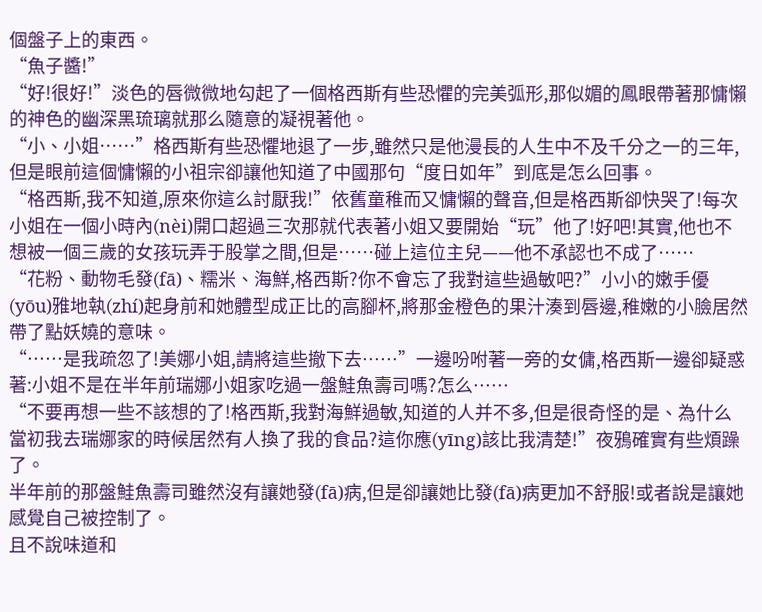個盤子上的東西。
“魚子醬!”
“好!很好!”淡色的唇微微地勾起了一個格西斯有些恐懼的完美弧形,那似媚的鳳眼帶著那慵懶的神色的幽深黑琉璃就那么隨意的凝視著他。
“小、小姐……”格西斯有些恐懼地退了一步,雖然只是他漫長的人生中不及千分之一的三年,但是眼前這個慵懶的小祖宗卻讓他知道了中國那句“度日如年”到底是怎么回事。
“格西斯,我不知道,原來你這么討厭我!”依舊童稚而又慵懶的聲音,但是格西斯卻快哭了!每次小姐在一個小時內(nèi)開口超過三次那就代表著小姐又要開始“玩”他了!好吧!其實,他也不想被一個三歲的女孩玩弄于股掌之間,但是……碰上這位主兒——他不承認也不成了……
“花粉、動物毛發(fā)、糯米、海鮮,格西斯?你不會忘了我對這些過敏吧?”小小的嫩手優(yōu)雅地執(zhí)起身前和她體型成正比的高腳杯,將那金橙色的果汁湊到唇邊,稚嫩的小臉居然帶了點妖嬈的意味。
“……是我疏忽了!美娜小姐,請將這些撤下去……”一邊吩咐著一旁的女傭,格西斯一邊卻疑惑著:小姐不是在半年前瑞娜小姐家吃過一盤鮭魚壽司嗎?怎么……
“不要再想一些不該想的了!格西斯,我對海鮮過敏,知道的人并不多,但是很奇怪的是、為什么當初我去瑞娜家的時候居然有人換了我的食品?這你應(yīng)該比我清楚!”夜鴉確實有些煩躁了。
半年前的那盤鮭魚壽司雖然沒有讓她發(fā)病,但是卻讓她比發(fā)病更加不舒服!或者說是讓她感覺自己被控制了。
且不說味道和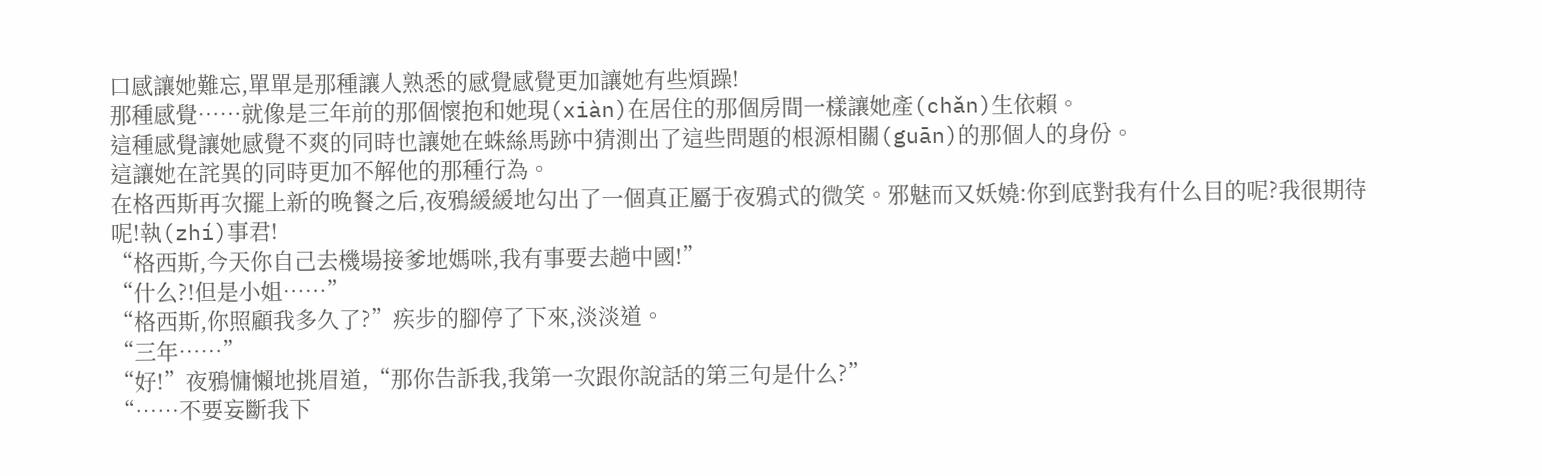口感讓她難忘,單單是那種讓人熟悉的感覺感覺更加讓她有些煩躁!
那種感覺……就像是三年前的那個懷抱和她現(xiàn)在居住的那個房間一樣讓她產(chǎn)生依賴。
這種感覺讓她感覺不爽的同時也讓她在蛛絲馬跡中猜測出了這些問題的根源相關(guān)的那個人的身份。
這讓她在詫異的同時更加不解他的那種行為。
在格西斯再次擺上新的晚餐之后,夜鴉緩緩地勾出了一個真正屬于夜鴉式的微笑。邪魅而又妖嬈:你到底對我有什么目的呢?我很期待呢!執(zhí)事君!
“格西斯,今天你自己去機場接爹地媽咪,我有事要去趟中國!”
“什么?!但是小姐……”
“格西斯,你照顧我多久了?”疾步的腳停了下來,淡淡道。
“三年……”
“好!”夜鴉慵懶地挑眉道,“那你告訴我,我第一次跟你說話的第三句是什么?”
“……不要妄斷我下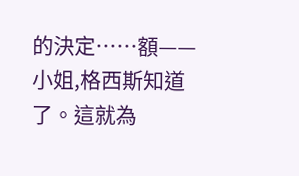的決定……額——小姐,格西斯知道了。這就為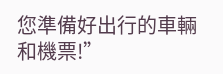您準備好出行的車輛和機票!”